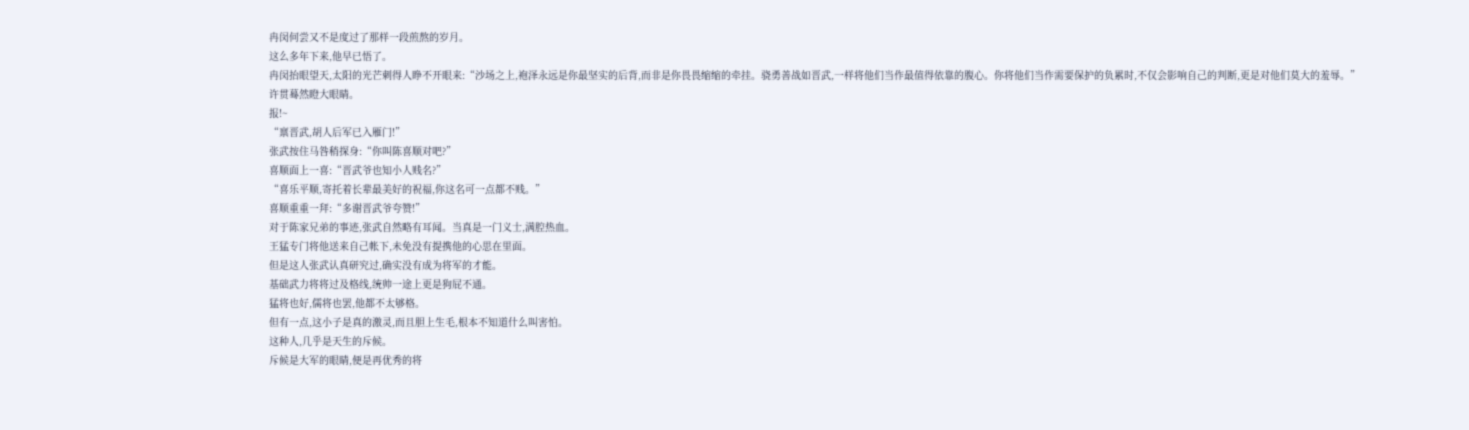冉闵何尝又不是度过了那样一段煎熬的岁月。
这么多年下来,他早已悟了。
冉闵抬眼望天,太阳的光芒刺得人睁不开眼来:“沙场之上,袍泽永远是你最坚实的后背,而非是你畏畏缩缩的牵挂。骁勇善战如晋武,一样将他们当作最值得依靠的腹心。你将他们当作需要保护的负累时,不仅会影响自己的判断,更是对他们莫大的羞辱。”
许贯蓦然瞪大眼睛。
报!~
“禀晋武,胡人后军已入雁门!”
张武按住马咎稍探身:“你叫陈喜顺对吧?”
喜顺面上一喜:“晋武爷也知小人贱名?”
“喜乐平顺,寄托着长辈最美好的祝福,你这名可一点都不贱。”
喜顺重重一拜:“多谢晋武爷夸赞!”
对于陈家兄弟的事迹,张武自然略有耳闻。当真是一门义士,满腔热血。
王猛专门将他送来自己帐下,未免没有提携他的心思在里面。
但是这人张武认真研究过,确实没有成为将军的才能。
基础武力将将过及格线,统帅一途上更是狗屁不通。
猛将也好,儒将也罢,他都不太够格。
但有一点,这小子是真的激灵,而且胆上生毛,根本不知道什么叫害怕。
这种人,几乎是天生的斥候。
斥候是大军的眼睛,便是再优秀的将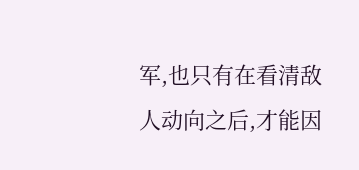军,也只有在看清敌人动向之后,才能因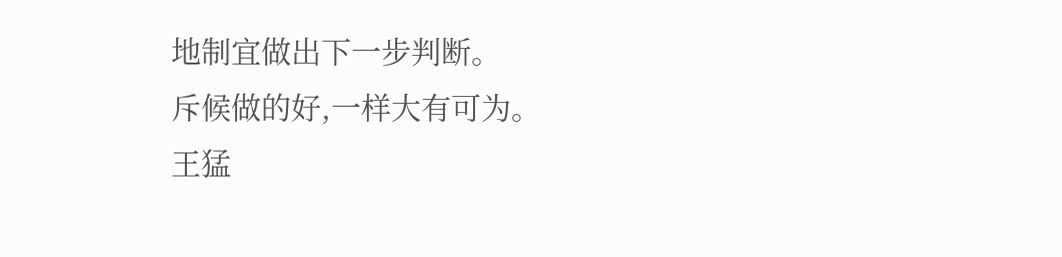地制宜做出下一步判断。
斥候做的好,一样大有可为。
王猛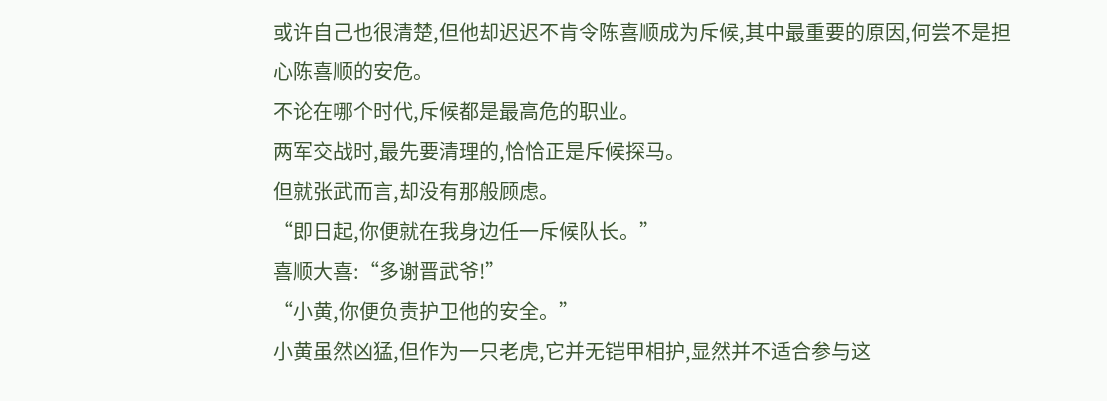或许自己也很清楚,但他却迟迟不肯令陈喜顺成为斥候,其中最重要的原因,何尝不是担心陈喜顺的安危。
不论在哪个时代,斥候都是最高危的职业。
两军交战时,最先要清理的,恰恰正是斥候探马。
但就张武而言,却没有那般顾虑。
“即日起,你便就在我身边任一斥候队长。”
喜顺大喜:“多谢晋武爷!”
“小黄,你便负责护卫他的安全。”
小黄虽然凶猛,但作为一只老虎,它并无铠甲相护,显然并不适合参与这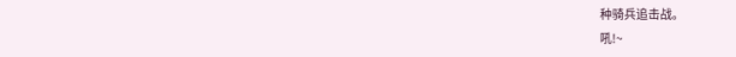种骑兵追击战。
吼!~